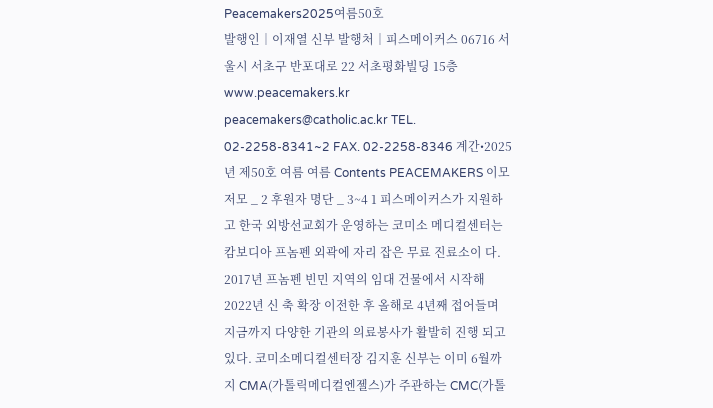Peacemakers2025여름50호
발행인│이재열 신부 발행처│피스메이커스 06716 서울시 서초구 반포대로 22 서초평화빌딩 15층 www.peacemakers.kr peacemakers@catholic.ac.kr TEL. 02-2258-8341~2 FAX. 02-2258-8346 계간•2025년 제50호 여름 여름 Contents PEACEMAKERS 이모저모 _ 2 후원자 명단 _ 3~4 1 피스메이커스가 지원하고 한국 외방선교회가 운영하는 코미소 메디컬센터는 캄보디아 프놈펜 외곽에 자리 잡은 무료 진료소이 다. 2017년 프놈펜 빈민 지역의 임대 건물에서 시작해 2022년 신 축 확장 이전한 후 올해로 4년째 접어들며 지금까지 다양한 기관의 의료봉사가 활발히 진행 되고 있다. 코미소메디컬센터장 김지훈 신부는 이미 6월까 지 CMA(가톨릭메디컬엔젤스)가 주관하는 CMC(가톨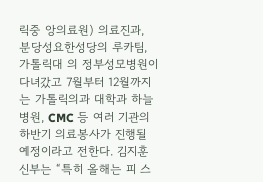릭중 앙의료원) 의료진과, 분당성요한성당의 루카팀, 가톨릭대 의 정부성모병원이 다녀갔고 7월부터 12월까지는 가톨릭의과 대학과 하늘병원, CMC 등 여러 기관의 하반기 의료봉사가 진행될 예정이라고 전한다. 김지훈 신부는 “특히 올해는 피 스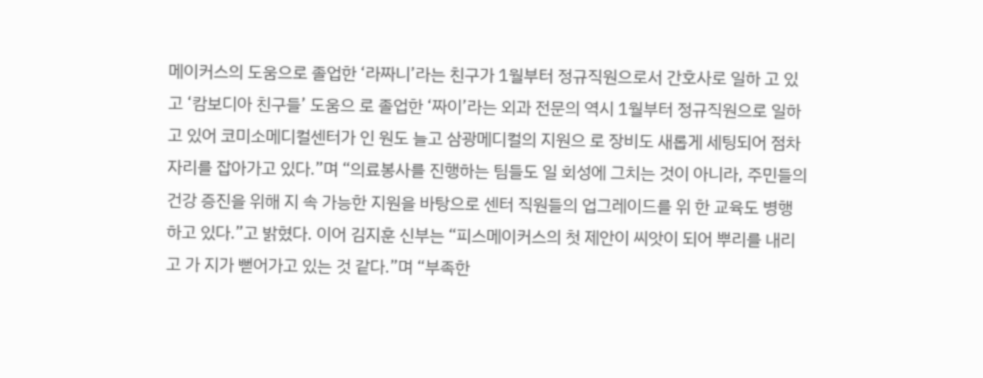메이커스의 도움으로 졸업한 ‘라짜니’라는 친구가 1월부터 정규직원으로서 간호사로 일하 고 있고 ‘캄보디아 친구들’ 도움으 로 졸업한 ‘짜이’라는 외과 전문의 역시 1월부터 정규직원으로 일하 고 있어 코미소메디컬센터가 인 원도 늘고 삼광메디컬의 지원으 로 장비도 새롭게 세팅되어 점차 자리를 잡아가고 있다.”며 “의료봉사를 진행하는 팀들도 일 회성에 그치는 것이 아니라, 주민들의 건강 증진을 위해 지 속 가능한 지원을 바탕으로 센터 직원들의 업그레이드를 위 한 교육도 병행하고 있다.”고 밝혔다. 이어 김지훈 신부는 “피스메이커스의 첫 제안이 씨앗이 되어 뿌리를 내리고 가 지가 뻗어가고 있는 것 같다.”며 “부족한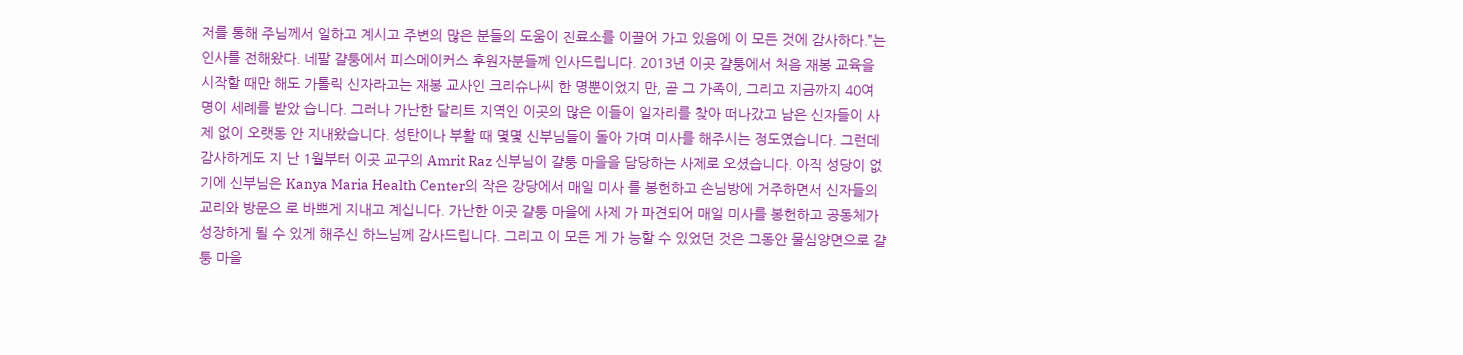저를 통해 주님께서 일하고 계시고 주변의 많은 분들의 도움이 진료소를 이끌어 가고 있음에 이 모든 것에 감사하다.”는 인사를 전해왔다. 네팔 걀퉁에서 피스메이커스 후원자분들께 인사드립니다. 2013년 이곳 걀퉁에서 처음 재봉 교육을 시작할 때만 해도 가톨릭 신자라고는 재봉 교사인 크리슈나씨 한 명뿐이었지 만, 곧 그 가족이, 그리고 지금까지 40여 명이 세례를 받았 습니다. 그러나 가난한 달리트 지역인 이곳의 많은 이들이 일자리를 찾아 떠나갔고 남은 신자들이 사제 없이 오랫동 안 지내왔습니다. 성탄이나 부활 때 몇몇 신부님들이 돌아 가며 미사를 해주시는 정도였습니다. 그런데 감사하게도 지 난 1월부터 이곳 교구의 Amrit Raz 신부님이 걀퉁 마을을 담당하는 사제로 오셨습니다. 아직 성당이 없기에 신부님은 Kanya Maria Health Center의 작은 강당에서 매일 미사 를 봉헌하고 손님방에 거주하면서 신자들의 교리와 방문으 로 바쁘게 지내고 계십니다. 가난한 이곳 걀퉁 마을에 사제 가 파견되어 매일 미사를 봉헌하고 공동체가 성장하게 될 수 있게 해주신 하느님께 감사드립니다. 그리고 이 모든 게 가 능할 수 있었던 것은 그동안 물심양면으로 걀퉁 마을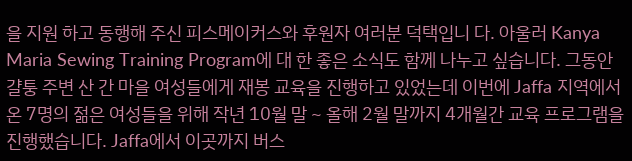을 지원 하고 동행해 주신 피스메이커스와 후원자 여러분 덕택입니 다. 아울러 Kanya Maria Sewing Training Program에 대 한 좋은 소식도 함께 나누고 싶습니다. 그동안 걀퉁 주변 산 간 마을 여성들에게 재봉 교육을 진행하고 있었는데 이번에 Jaffa 지역에서 온 7명의 젊은 여성들을 위해 작년 10월 말 ~ 올해 2월 말까지 4개월간 교육 프로그램을 진행했습니다. Jaffa에서 이곳까지 버스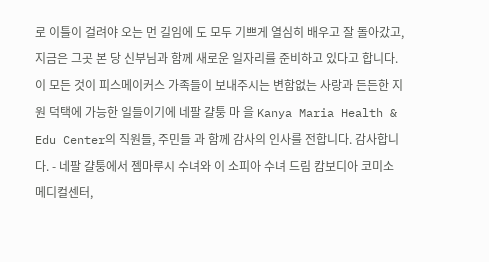로 이틀이 걸려야 오는 먼 길임에 도 모두 기쁘게 열심히 배우고 잘 돌아갔고, 지금은 그곳 본 당 신부님과 함께 새로운 일자리를 준비하고 있다고 합니다. 이 모든 것이 피스메이커스 가족들이 보내주시는 변함없는 사랑과 든든한 지원 덕택에 가능한 일들이기에 네팔 걀퉁 마 을 Kanya Maria Health & Edu Center의 직원들, 주민들 과 함께 감사의 인사를 전합니다. 감사합니다. - 네팔 걀퉁에서 젬마루시 수녀와 이 소피아 수녀 드림 캄보디아 코미소메디컬센터,